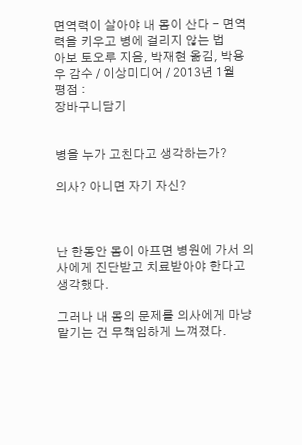면역력이 살아야 내 몸이 산다 - 면역력을 키우고 병에 걸리지 않는 법
아보 토오루 지음, 박재현 옮김, 박용우 감수 / 이상미디어 / 2013년 1월
평점 :
장바구니담기


병을 누가 고친다고 생각하는가?

의사? 아니면 자기 자신?



난 한동안 몸이 아프면 병원에 가서 의사에게 진단받고 치료받아야 한다고 생각했다.

그러나 내 몸의 문제를 의사에게 마냥 맡기는 건 무책임하게 느껴졌다.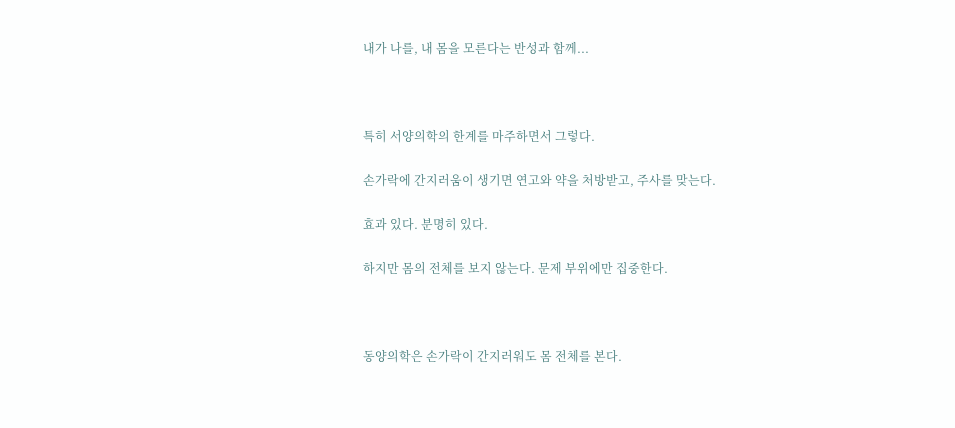내가 나를, 내 몸을 모른다는 반성과 함께...



특히 서양의학의 한계를 마주하면서 그렇다.

손가락에 간지러움이 생기면 연고와 약을 처방받고, 주사를 맞는다.

효과 있다. 분명히 있다.

하지만 몸의 전체를 보지 않는다. 문제 부위에만 집중한다.



동양의학은 손가락이 간지러워도 몸 전체를 본다.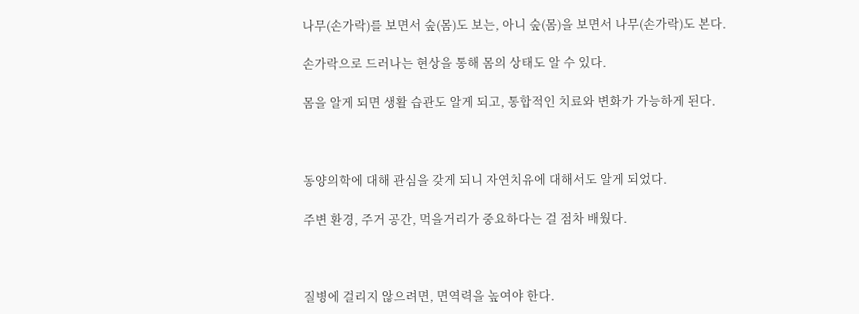나무(손가락)를 보면서 숲(몸)도 보는, 아니 숲(몸)을 보면서 나무(손가락)도 본다.

손가락으로 드러나는 현상을 통해 몸의 상태도 알 수 있다.

몸을 알게 되면 생활 습관도 알게 되고, 통합적인 치료와 변화가 가능하게 된다.



동양의학에 대해 관심을 갖게 되니 자연치유에 대해서도 알게 되었다.

주변 환경, 주거 공간, 먹을거리가 중요하다는 걸 점차 배웠다.



질병에 걸리지 않으려면, 면역력을 높여야 한다.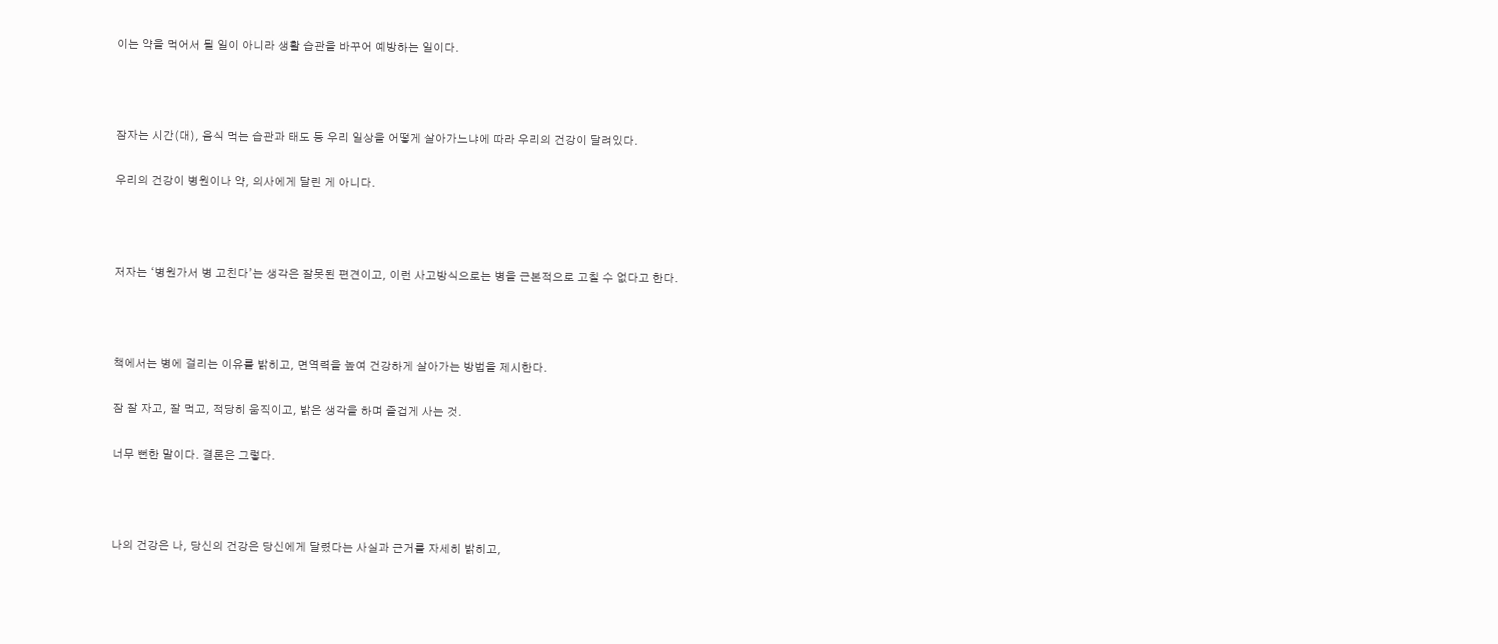이는 약을 먹어서 될 일이 아니라 생활 습관을 바꾸어 예방하는 일이다.



잠자는 시간(대), 음식 먹는 습관과 태도 등 우리 일상을 어떻게 살아가느냐에 따라 우리의 건강이 달려있다.

우리의 건강이 병원이나 약, 의사에게 달린 게 아니다.



저자는 ‘병원가서 병 고친다’는 생각은 잘못된 편견이고, 이런 사고방식으로는 병을 근본적으로 고칠 수 없다고 한다.



책에서는 병에 걸리는 이유를 밝히고, 면역력을 높여 건강하게 살아가는 방법을 제시한다.

잠 잘 자고, 잘 먹고, 적당히 움직이고, 밝은 생각을 하며 즐겁게 사는 것.

너무 뻔한 말이다. 결론은 그렇다.



나의 건강은 나, 당신의 건강은 당신에게 달렸다는 사실과 근거를 자세히 밝히고,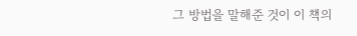그 방법을 말해준 것이 이 책의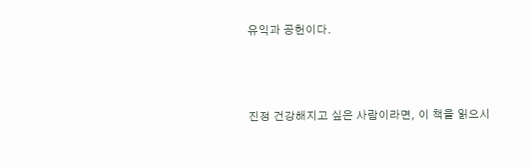유익과 공헌이다.



진정 건강해지고 싶은 사람이라면, 이 책을 읽으시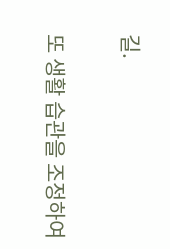길.

또 생활 습관을 조정하여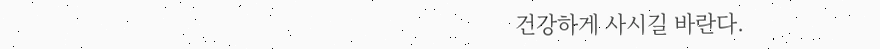건강하게 사시길 바란다.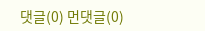댓글(0) 먼댓글(0)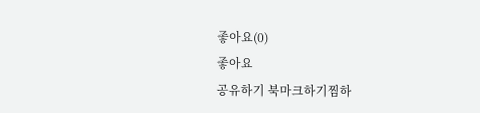좋아요(0)
좋아요
공유하기 북마크하기찜하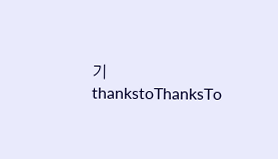기 thankstoThanksTo